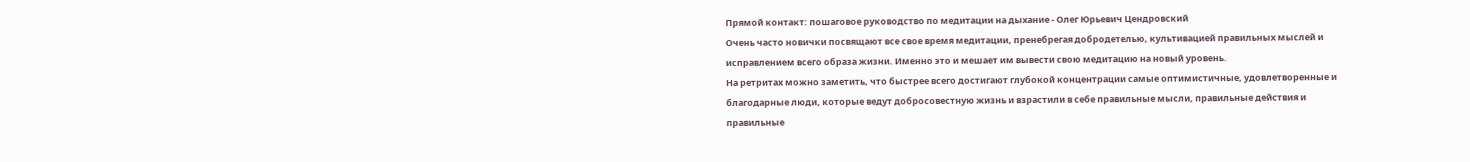Прямой контакт: пошаговое руководство по медитации на дыхание - Олег Юрьевич Цендровский
Очень часто новички посвящают все свое время медитации, пренебрегая добродетелью, культивацией правильных мыслей и исправлением всего образа жизни. Именно это и мешает им вывести свою медитацию на новый уровень.
На ретритах можно заметить, что быстрее всего достигают глубокой концентрации самые оптимистичные, удовлетворенные и благодарные люди, которые ведут добросовестную жизнь и взрастили в себе правильные мысли, правильные действия и правильные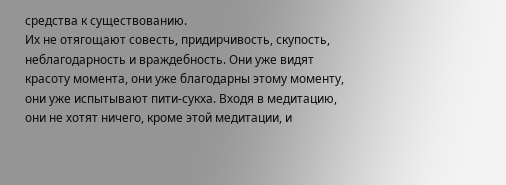средства к существованию.
Их не отягощают совесть, придирчивость, скупость, неблагодарность и враждебность. Они уже видят красоту момента, они уже благодарны этому моменту, они уже испытывают пити-сукха. Входя в медитацию, они не хотят ничего, кроме этой медитации, и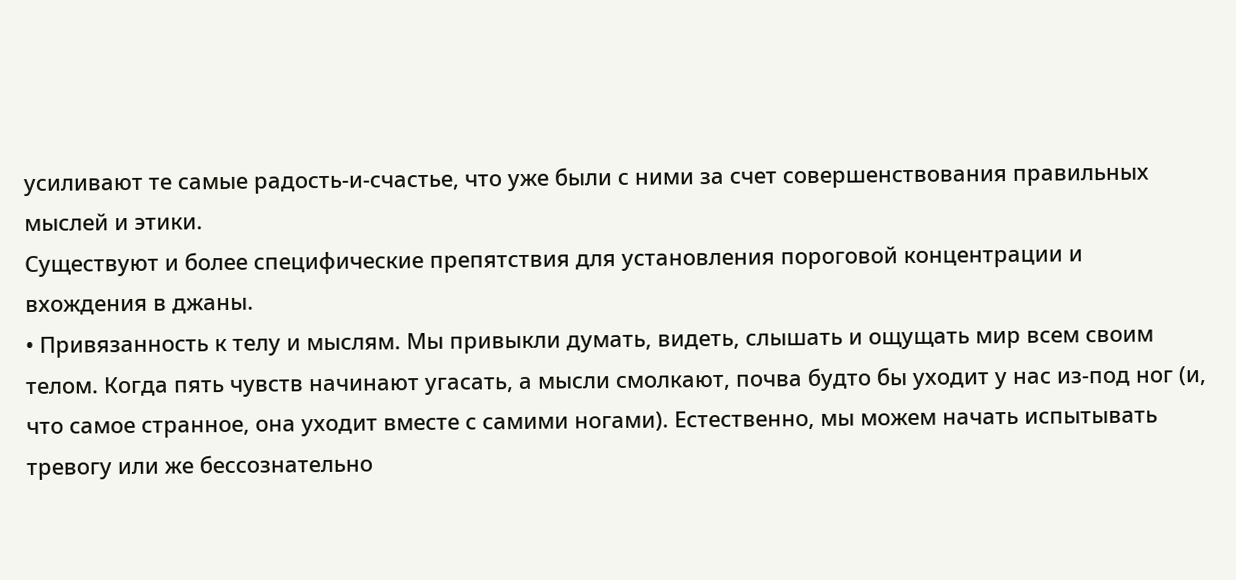усиливают те самые радость-и-счастье, что уже были с ними за счет совершенствования правильных мыслей и этики.
Существуют и более специфические препятствия для установления пороговой концентрации и вхождения в джаны.
• Привязанность к телу и мыслям. Мы привыкли думать, видеть, слышать и ощущать мир всем своим телом. Когда пять чувств начинают угасать, а мысли смолкают, почва будто бы уходит у нас из-под ног (и, что самое странное, она уходит вместе с самими ногами). Естественно, мы можем начать испытывать тревогу или же бессознательно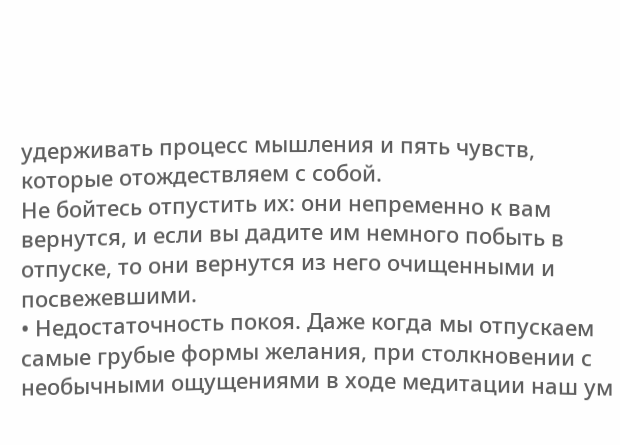удерживать процесс мышления и пять чувств, которые отождествляем с собой.
Не бойтесь отпустить их: они непременно к вам вернутся, и если вы дадите им немного побыть в отпуске, то они вернутся из него очищенными и посвежевшими.
• Недостаточность покоя. Даже когда мы отпускаем самые грубые формы желания, при столкновении с необычными ощущениями в ходе медитации наш ум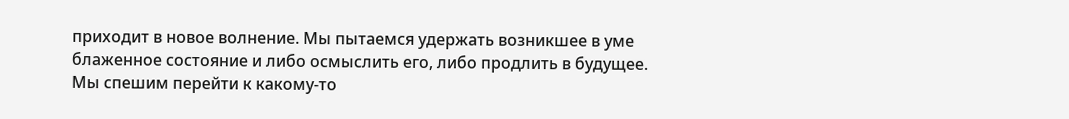приходит в новое волнение. Мы пытаемся удержать возникшее в уме блаженное состояние и либо осмыслить его, либо продлить в будущее. Мы спешим перейти к какому-то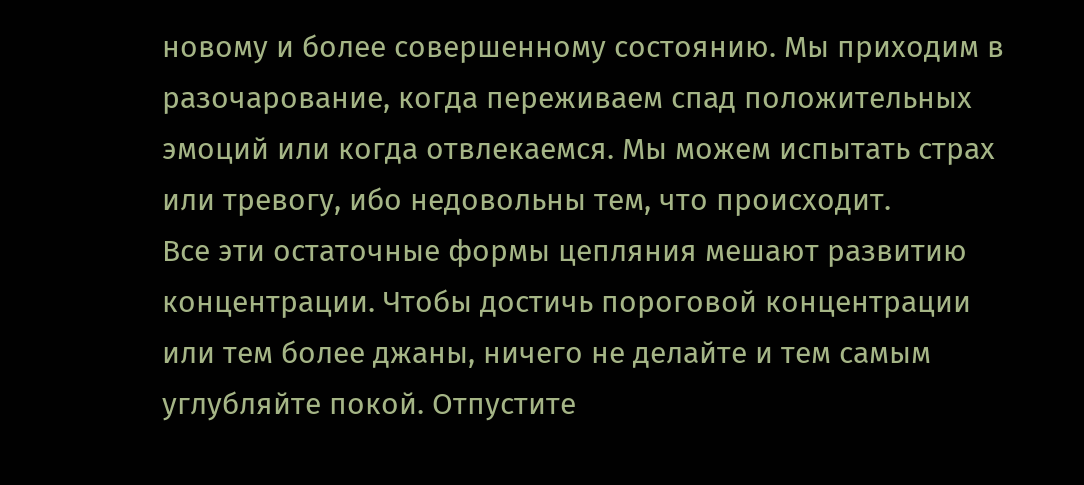новому и более совершенному состоянию. Мы приходим в разочарование, когда переживаем спад положительных эмоций или когда отвлекаемся. Мы можем испытать страх или тревогу, ибо недовольны тем, что происходит.
Все эти остаточные формы цепляния мешают развитию концентрации. Чтобы достичь пороговой концентрации или тем более джаны, ничего не делайте и тем самым углубляйте покой. Отпустите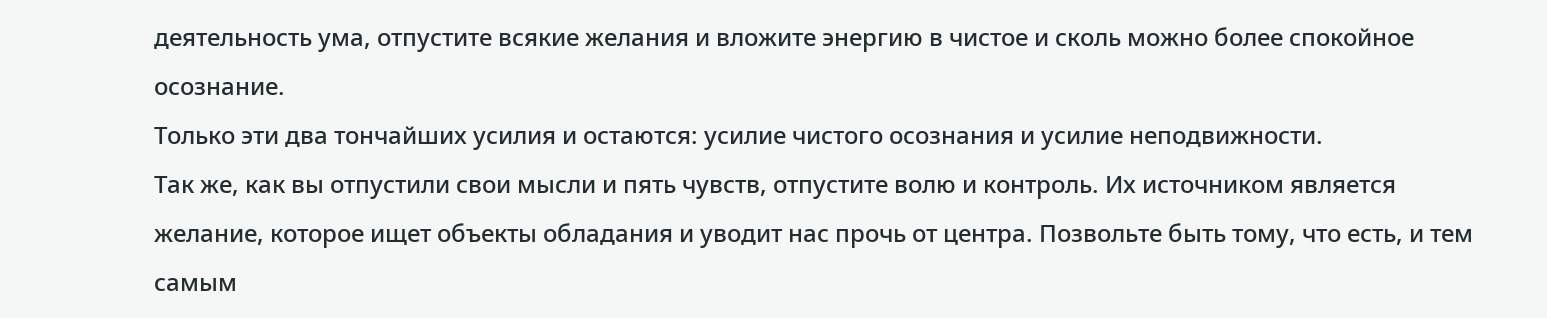деятельность ума, отпустите всякие желания и вложите энергию в чистое и сколь можно более спокойное осознание.
Только эти два тончайших усилия и остаются: усилие чистого осознания и усилие неподвижности.
Так же, как вы отпустили свои мысли и пять чувств, отпустите волю и контроль. Их источником является желание, которое ищет объекты обладания и уводит нас прочь от центра. Позвольте быть тому, что есть, и тем самым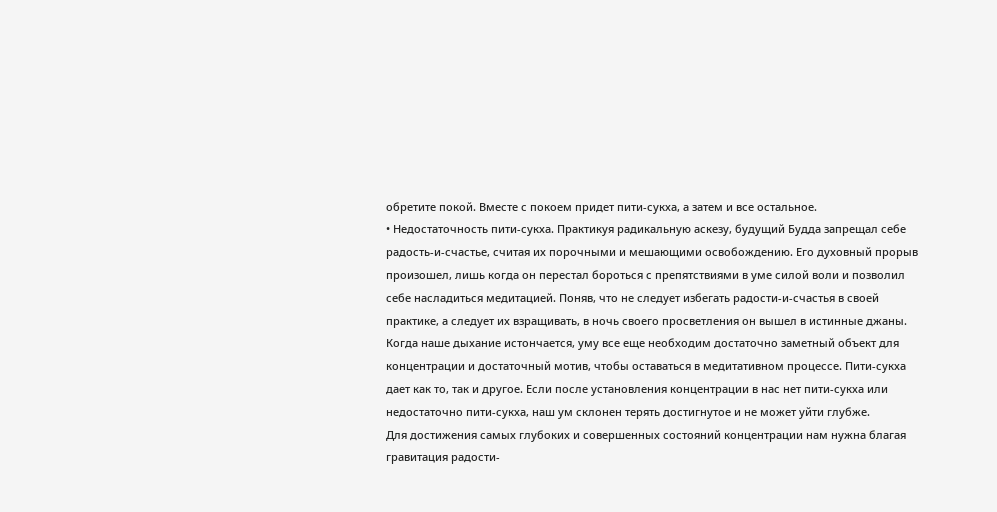обретите покой. Вместе с покоем придет пити-сукха, а затем и все остальное.
• Недостаточность пити-сукха. Практикуя радикальную аскезу, будущий Будда запрещал себе радость-и-счастье, считая их порочными и мешающими освобождению. Его духовный прорыв произошел, лишь когда он перестал бороться с препятствиями в уме силой воли и позволил себе насладиться медитацией. Поняв, что не следует избегать радости-и-счастья в своей практике, а следует их взращивать, в ночь своего просветления он вышел в истинные джаны.
Когда наше дыхание истончается, уму все еще необходим достаточно заметный объект для концентрации и достаточный мотив, чтобы оставаться в медитативном процессе. Пити-сукха дает как то, так и другое. Если после установления концентрации в нас нет пити-сукха или недостаточно пити-сукха, наш ум склонен терять достигнутое и не может уйти глубже.
Для достижения самых глубоких и совершенных состояний концентрации нам нужна благая гравитация радости-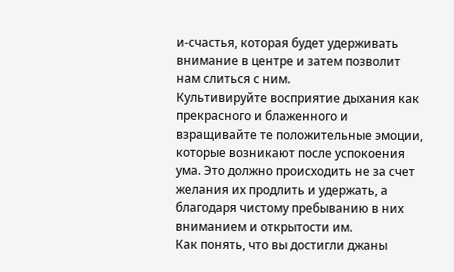и-счастья, которая будет удерживать внимание в центре и затем позволит нам слиться с ним.
Культивируйте восприятие дыхания как прекрасного и блаженного и взращивайте те положительные эмоции, которые возникают после успокоения ума. Это должно происходить не за счет желания их продлить и удержать, а благодаря чистому пребыванию в них вниманием и открытости им.
Как понять, что вы достигли джаны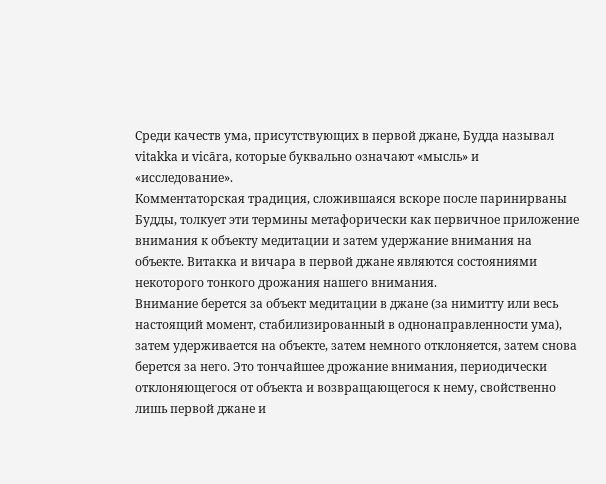Среди качеств ума, присутствующих в первой джане, Будда называл vitakka и vicāra, которые буквально означают «мысль» и «исследование».
Комментаторская традиция, сложившаяся вскоре после паринирваны Будды, толкует эти термины метафорически как первичное приложение внимания к объекту медитации и затем удержание внимания на объекте. Витакка и вичара в первой джане являются состояниями некоторого тонкого дрожания нашего внимания.
Внимание берется за объект медитации в джане (за нимитту или весь настоящий момент, стабилизированный в однонаправленности ума), затем удерживается на объекте, затем немного отклоняется, затем снова берется за него. Это тончайшее дрожание внимания, периодически отклоняющегося от объекта и возвращающегося к нему, свойственно лишь первой джане и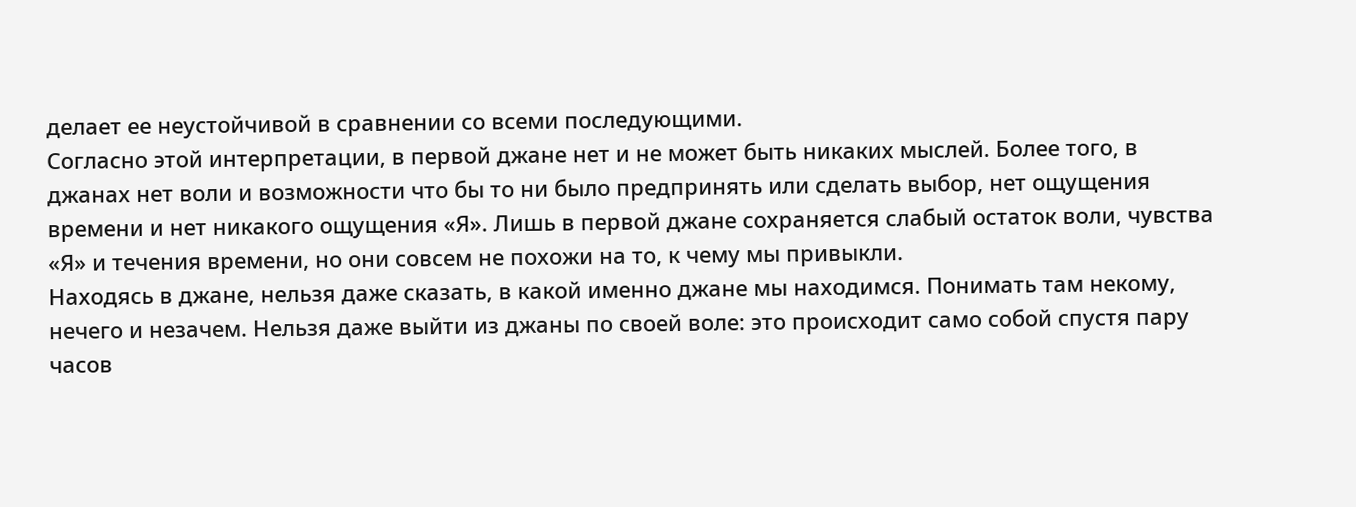делает ее неустойчивой в сравнении со всеми последующими.
Согласно этой интерпретации, в первой джане нет и не может быть никаких мыслей. Более того, в джанах нет воли и возможности что бы то ни было предпринять или сделать выбор, нет ощущения времени и нет никакого ощущения «Я». Лишь в первой джане сохраняется слабый остаток воли, чувства «Я» и течения времени, но они совсем не похожи на то, к чему мы привыкли.
Находясь в джане, нельзя даже сказать, в какой именно джане мы находимся. Понимать там некому, нечего и незачем. Нельзя даже выйти из джаны по своей воле: это происходит само собой спустя пару часов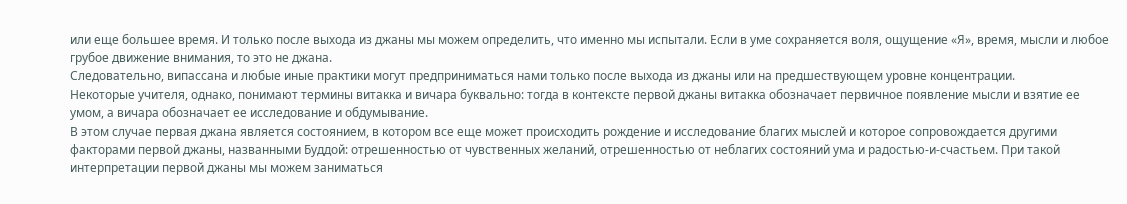или еще большее время. И только после выхода из джаны мы можем определить, что именно мы испытали. Если в уме сохраняется воля, ощущение «Я», время, мысли и любое грубое движение внимания, то это не джана.
Следовательно, випассана и любые иные практики могут предприниматься нами только после выхода из джаны или на предшествующем уровне концентрации.
Некоторые учителя, однако, понимают термины витакка и вичара буквально: тогда в контексте первой джаны витакка обозначает первичное появление мысли и взятие ее умом, а вичара обозначает ее исследование и обдумывание.
В этом случае первая джана является состоянием, в котором все еще может происходить рождение и исследование благих мыслей и которое сопровождается другими факторами первой джаны, названными Буддой: отрешенностью от чувственных желаний, отрешенностью от неблагих состояний ума и радостью-и-счастьем. При такой интерпретации первой джаны мы можем заниматься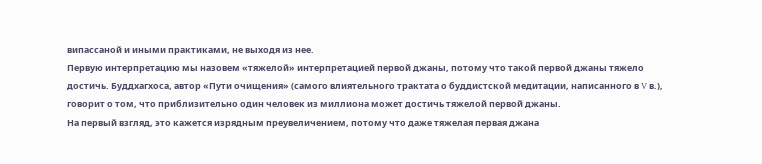випассаной и иными практиками, не выходя из нее.
Первую интерпретацию мы назовем «тяжелой» интерпретацией первой джаны, потому что такой первой джаны тяжело достичь. Буддхагхоса, автор «Пути очищения» (самого влиятельного трактата о буддистской медитации, написанного в V в.), говорит о том, что приблизительно один человек из миллиона может достичь тяжелой первой джаны.
На первый взгляд, это кажется изрядным преувеличением, потому что даже тяжелая первая джана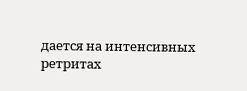дается на интенсивных ретритах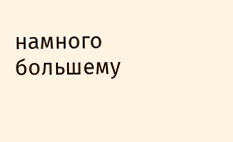намного большему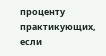проценту практикующих, если